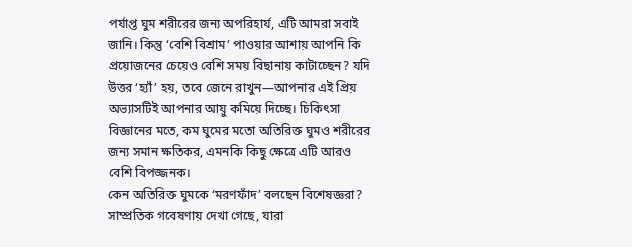পর্যাপ্ত ঘুম শরীরের জন্য অপরিহার্য, এটি আমরা সবাই জানি। কিন্তু ‘বেশি বিশ্রাম’ পাওয়ার আশায় আপনি কি প্রয়োজনের চেয়েও বেশি সময় বিছানায় কাটাচ্ছেন? যদি উত্তর ‘হ্যাঁ’ হয়, তবে জেনে রাখুন—আপনার এই প্রিয় অভ্যাসটিই আপনার আয়ু কমিয়ে দিচ্ছে। চিকিৎসা বিজ্ঞানের মতে, কম ঘুমের মতো অতিরিক্ত ঘুমও শরীরের জন্য সমান ক্ষতিকর, এমনকি কিছু ক্ষেত্রে এটি আরও বেশি বিপজ্জনক।
কেন অতিরিক্ত ঘুমকে ‘মরণফাঁদ’ বলছেন বিশেষজ্ঞরা?
সাম্প্রতিক গবেষণায় দেখা গেছে, যারা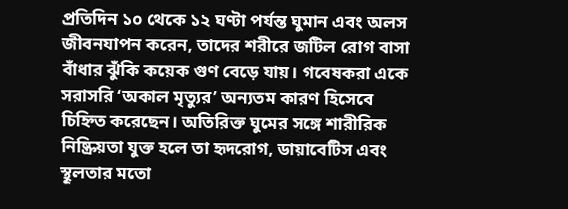প্রতিদিন ১০ থেকে ১২ ঘণ্টা পর্যন্ত ঘুমান এবং অলস জীবনযাপন করেন, তাদের শরীরে জটিল রোগ বাসা বাঁধার ঝুঁকি কয়েক গুণ বেড়ে যায়। গবেষকরা একে সরাসরি ‘অকাল মৃত্যুর’ অন্যতম কারণ হিসেবে চিহ্নিত করেছেন। অতিরিক্ত ঘুমের সঙ্গে শারীরিক নিষ্ক্রিয়তা যুক্ত হলে তা হৃদরোগ, ডায়াবেটিস এবং স্থূলতার মতো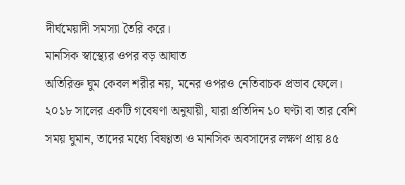দীর্ঘমেয়াদী সমস্যা তৈরি করে।
মানসিক স্বাস্থ্যের ওপর বড় আঘাত
অতিরিক্ত ঘুম কেবল শরীর নয়, মনের ওপরও নেতিবাচক প্রভাব ফেলে। ২০১৮ সালের একটি গবেষণা অনুযায়ী, যারা প্রতিদিন ১০ ঘণ্টা বা তার বেশি সময় ঘুমান, তাদের মধ্যে বিষণ্ণতা ও মানসিক অবসাদের লক্ষণ প্রায় ৪৫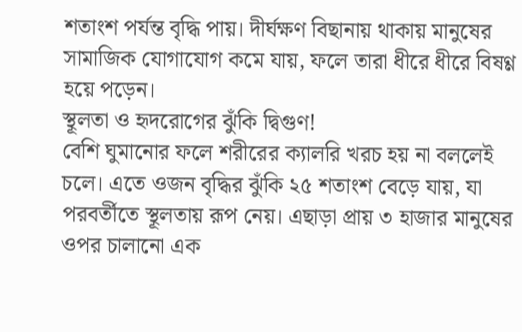শতাংশ পর্যন্ত বৃদ্ধি পায়। দীর্ঘক্ষণ বিছানায় থাকায় মানুষের সামাজিক যোগাযোগ কমে যায়, ফলে তারা ধীরে ধীরে বিষণ্ণ হয়ে পড়েন।
স্থূলতা ও হৃদরোগের ঝুঁকি দ্বিগুণ!
বেশি ঘুমানোর ফলে শরীরের ক্যালরি খরচ হয় না বললেই চলে। এতে ওজন বৃদ্ধির ঝুঁকি ২৫ শতাংশ বেড়ে যায়, যা পরবর্তীতে স্থূলতায় রূপ নেয়। এছাড়া প্রায় ৩ হাজার মানুষের ওপর চালানো এক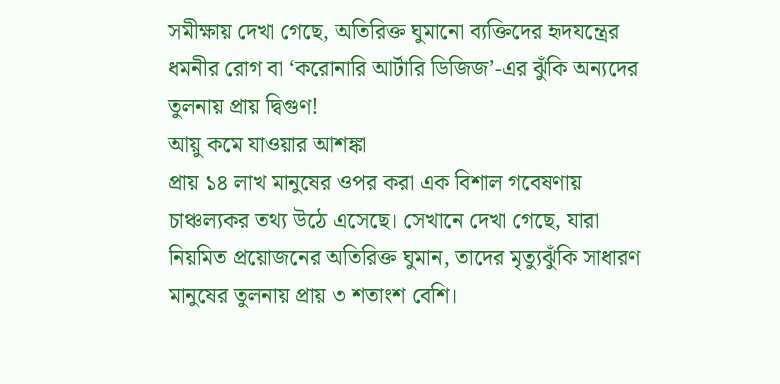সমীক্ষায় দেখা গেছে, অতিরিক্ত ঘুমানো ব্যক্তিদের হৃদযন্ত্রের ধমনীর রোগ বা ‘করোনারি আর্টারি ডিজিজ’-এর ঝুঁকি অন্যদের তুলনায় প্রায় দ্বিগুণ!
আয়ু কমে যাওয়ার আশঙ্কা
প্রায় ১৪ লাখ মানুষের ওপর করা এক বিশাল গবেষণায় চাঞ্চল্যকর তথ্য উঠে এসেছে। সেখানে দেখা গেছে, যারা নিয়মিত প্রয়োজনের অতিরিক্ত ঘুমান, তাদের মৃত্যুঝুঁকি সাধারণ মানুষের তুলনায় প্রায় ৩ শতাংশ বেশি।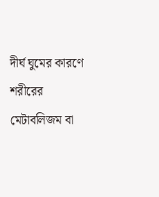দীর্ঘ ঘুমের কারণে শরীরের মেটাবলিজম বা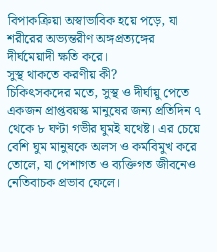বিপাকক্রিয়া অস্বাভাবিক হয়ে পড়ে, যা শরীরের অভ্যন্তরীণ অঙ্গপ্রত্যঙ্গের দীর্ঘমেয়াদী ক্ষতি করে।
সুস্থ থাকতে করণীয় কী?
চিকিৎসকদের মতে, সুস্থ ও দীর্ঘায়ু পেতে একজন প্রাপ্তবয়স্ক মানুষের জন্য প্রতিদিন ৭ থেকে ৮ ঘণ্টা গভীর ঘুমই যথেষ্ট। এর চেয়ে বেশি ঘুম মানুষকে অলস ও কর্মবিমুখ করে তোলে, যা পেশাগত ও ব্যক্তিগত জীবনেও নেতিবাচক প্রভাব ফেলে।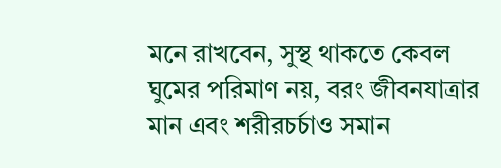মনে রাখবেন, সুস্থ থাকতে কেবল ঘুমের পরিমাণ নয়, বরং জীবনযাত্রার মান এবং শরীরচর্চাও সমান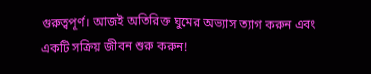গুরুত্বপূর্ণ। আজই অতিরিক্ত ঘুমের অভ্যাস ত্যাগ করুন এবং একটি সক্রিয় জীবন শুরু করুন!